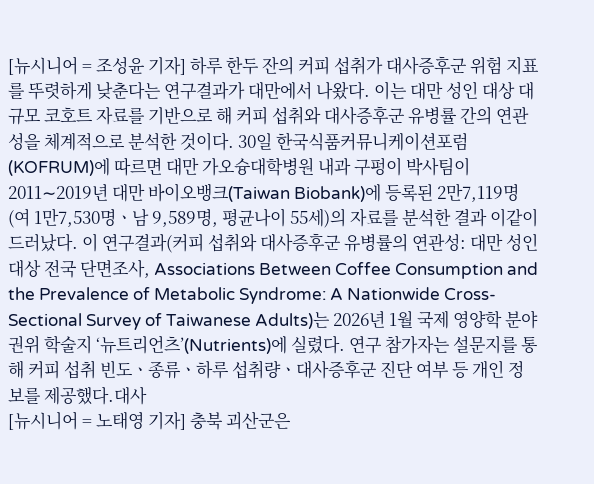[뉴시니어 = 조성윤 기자] 하루 한두 잔의 커피 섭취가 대사증후군 위험 지표를 뚜렷하게 낮춘다는 연구결과가 대만에서 나왔다. 이는 대만 성인 대상 대규모 코호트 자료를 기반으로 해 커피 섭취와 대사증후군 유병률 간의 연관성을 체계적으로 분석한 것이다. 30일 한국식품커뮤니케이션포럼(KOFRUM)에 따르면 대만 가오슝대학병원 내과 구펑이 박사팀이 2011∼2019년 대만 바이오뱅크(Taiwan Biobank)에 등록된 2만7,119명(여 1만7,530명ㆍ남 9,589명, 평균나이 55세)의 자료를 분석한 결과 이같이 드러났다. 이 연구결과(커피 섭취와 대사증후군 유병률의 연관성: 대만 성인 대상 전국 단면조사, Associations Between Coffee Consumption and the Prevalence of Metabolic Syndrome: A Nationwide Cross-Sectional Survey of Taiwanese Adults)는 2026년 1월 국제 영양학 분야 권위 학술지 ‘뉴트리언츠’(Nutrients)에 실렸다. 연구 참가자는 설문지를 통해 커피 섭취 빈도ㆍ종류ㆍ하루 섭취량ㆍ대사증후군 진단 여부 등 개인 정보를 제공했다.대사
[뉴시니어 = 노태영 기자] 충북 괴산군은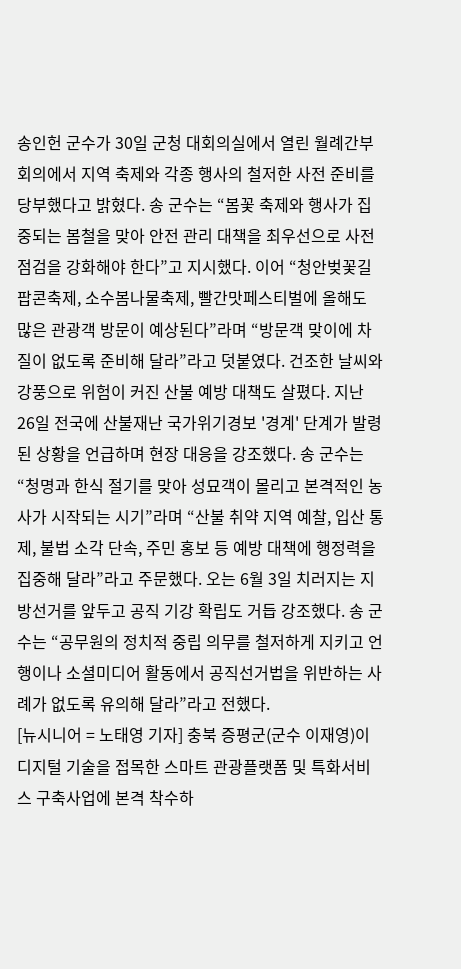송인헌 군수가 30일 군청 대회의실에서 열린 월례간부회의에서 지역 축제와 각종 행사의 철저한 사전 준비를 당부했다고 밝혔다. 송 군수는 “봄꽃 축제와 행사가 집중되는 봄철을 맞아 안전 관리 대책을 최우선으로 사전 점검을 강화해야 한다”고 지시했다. 이어 “청안벚꽃길팝콘축제, 소수봄나물축제, 빨간맛페스티벌에 올해도 많은 관광객 방문이 예상된다”라며 “방문객 맞이에 차질이 없도록 준비해 달라”라고 덧붙였다. 건조한 날씨와 강풍으로 위험이 커진 산불 예방 대책도 살폈다. 지난 26일 전국에 산불재난 국가위기경보 '경계' 단계가 발령된 상황을 언급하며 현장 대응을 강조했다. 송 군수는 “청명과 한식 절기를 맞아 성묘객이 몰리고 본격적인 농사가 시작되는 시기”라며 “산불 취약 지역 예찰, 입산 통제, 불법 소각 단속, 주민 홍보 등 예방 대책에 행정력을 집중해 달라”라고 주문했다. 오는 6월 3일 치러지는 지방선거를 앞두고 공직 기강 확립도 거듭 강조했다. 송 군수는 “공무원의 정치적 중립 의무를 철저하게 지키고 언행이나 소셜미디어 활동에서 공직선거법을 위반하는 사례가 없도록 유의해 달라”라고 전했다.
[뉴시니어 = 노태영 기자] 충북 증평군(군수 이재영)이 디지털 기술을 접목한 스마트 관광플랫폼 및 특화서비스 구축사업에 본격 착수하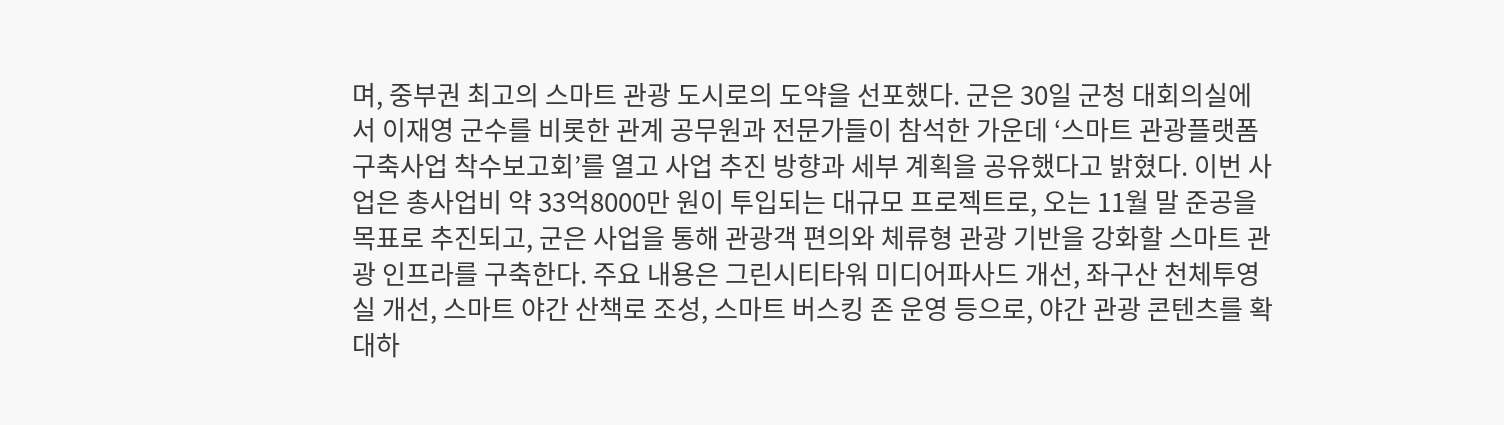며, 중부권 최고의 스마트 관광 도시로의 도약을 선포했다. 군은 30일 군청 대회의실에서 이재영 군수를 비롯한 관계 공무원과 전문가들이 참석한 가운데 ‘스마트 관광플랫폼 구축사업 착수보고회’를 열고 사업 추진 방향과 세부 계획을 공유했다고 밝혔다. 이번 사업은 총사업비 약 33억8000만 원이 투입되는 대규모 프로젝트로, 오는 11월 말 준공을 목표로 추진되고, 군은 사업을 통해 관광객 편의와 체류형 관광 기반을 강화할 스마트 관광 인프라를 구축한다. 주요 내용은 그린시티타워 미디어파사드 개선, 좌구산 천체투영실 개선, 스마트 야간 산책로 조성, 스마트 버스킹 존 운영 등으로, 야간 관광 콘텐츠를 확대하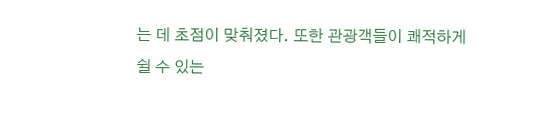는 데 초점이 맞춰졌다. 또한 관광객들이 쾌적하게 쉴 수 있는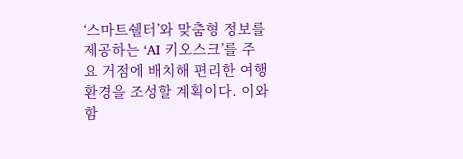‘스마트쉘터’와 맞춤형 정보를 제공하는 ‘AI 키오스크’를 주요 거점에 배치해 편리한 여행 환경을 조성할 계획이다. 이와 함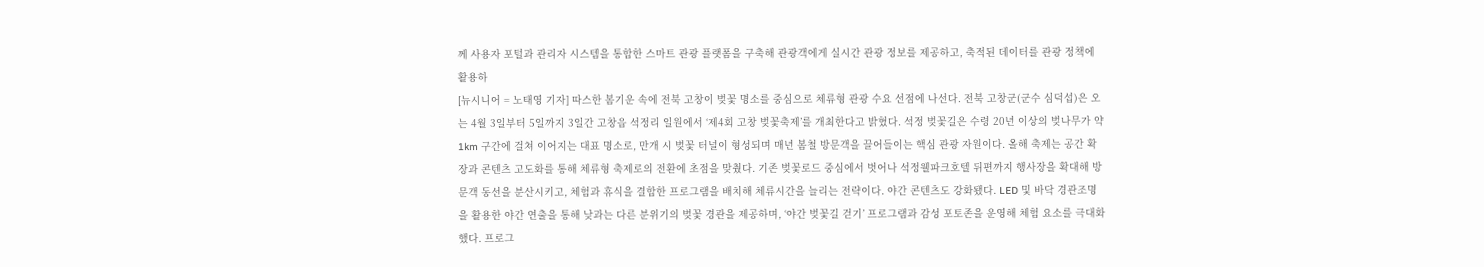께 사용자 포털과 관리자 시스템을 통합한 스마트 관광 플랫폼을 구축해 관광객에게 실시간 관광 정보를 제공하고, 축적된 데이터를 관광 정책에 활용하
[뉴시니어 = 노태영 기자] 따스한 봄기운 속에 전북 고창이 벚꽃 명소를 중심으로 체류형 관광 수요 선점에 나선다. 전북 고창군(군수 심덕섭)은 오는 4월 3일부터 5일까지 3일간 고창읍 석정리 일원에서 ‘제4회 고창 벚꽃축제’를 개최한다고 밝혔다. 석정 벚꽃길은 수령 20년 이상의 벚나무가 약 1km 구간에 걸쳐 이어지는 대표 명소로, 만개 시 벚꽃 터널이 형성되며 매년 봄철 방문객을 끌어들이는 핵심 관광 자원이다. 올해 축제는 공간 확장과 콘텐츠 고도화를 통해 체류형 축제로의 전환에 초점을 맞췄다. 기존 벚꽃로드 중심에서 벗어나 석정웰파크호텔 뒤편까지 행사장을 확대해 방문객 동선을 분산시키고, 체험과 휴식을 결합한 프로그램을 배치해 체류시간을 늘리는 전략이다. 야간 콘텐츠도 강화됐다. LED 및 바닥 경관조명을 활용한 야간 연출을 통해 낮과는 다른 분위기의 벚꽃 경관을 제공하며, ‘야간 벚꽃길 걷기’ 프로그램과 감성 포토존을 운영해 체험 요소를 극대화했다. 프로그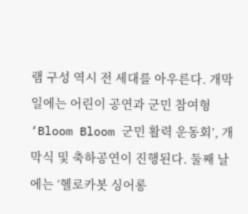램 구성 역시 전 세대를 아우른다. 개막일에는 어린이 공연과 군민 참여형 ‘Bloom Bloom 군민 활력 운동회’, 개막식 및 축하공연이 진행된다. 둘째 날에는 ‘헬로카봇 싱어롱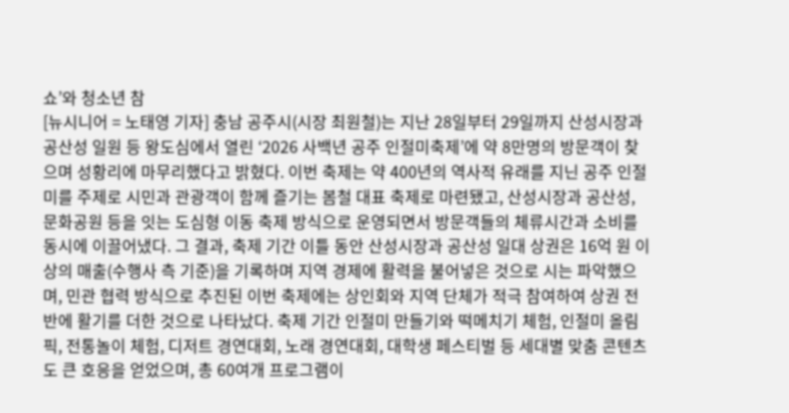쇼’와 청소년 참
[뉴시니어 = 노태영 기자] 충남 공주시(시장 최원철)는 지난 28일부터 29일까지 산성시장과 공산성 일원 등 왕도심에서 열린 ‘2026 사백년 공주 인절미축제’에 약 8만명의 방문객이 찾으며 성황리에 마무리했다고 밝혔다. 이번 축제는 약 400년의 역사적 유래를 지닌 공주 인절미를 주제로 시민과 관광객이 함께 즐기는 봄철 대표 축제로 마련됐고, 산성시장과 공산성, 문화공원 등을 잇는 도심형 이동 축제 방식으로 운영되면서 방문객들의 체류시간과 소비를 동시에 이끌어냈다. 그 결과, 축제 기간 이틀 동안 산성시장과 공산성 일대 상권은 16억 원 이상의 매출(수행사 측 기준)을 기록하며 지역 경제에 활력을 불어넣은 것으로 시는 파악했으며, 민관 협력 방식으로 추진된 이번 축제에는 상인회와 지역 단체가 적극 참여하여 상권 전반에 활기를 더한 것으로 나타났다. 축제 기간 인절미 만들기와 떡메치기 체험, 인절미 올림픽, 전통놀이 체험, 디저트 경연대회, 노래 경연대회, 대학생 페스티벌 등 세대별 맞춤 콘텐츠도 큰 호응을 얻었으며, 총 60여개 프로그램이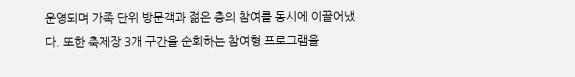운영되며 가족 단위 방문객과 젊은 층의 참여를 동시에 이끌어냈다. 또한 축제장 3개 구간을 순회하는 참여형 프로그램을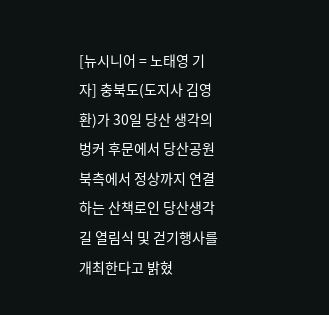[뉴시니어 = 노태영 기자] 충북도(도지사 김영환)가 30일 당산 생각의 벙커 후문에서 당산공원 북측에서 정상까지 연결하는 산책로인 당산생각길 열림식 및 걷기행사를 개최한다고 밝혔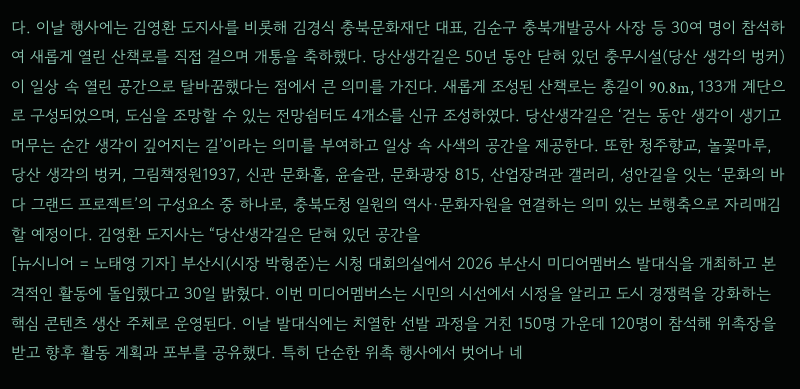다. 이날 행사에는 김영환 도지사를 비롯해 김경식 충북문화재단 대표, 김순구 충북개발공사 사장 등 30여 명이 참석하여 새롭게 열린 산책로를 직접 걸으며 개통을 축하했다. 당산생각길은 50년 동안 닫혀 있던 충무시설(당산 생각의 벙커)이 일상 속 열린 공간으로 탈바꿈했다는 점에서 큰 의미를 가진다. 새롭게 조성된 산책로는 총길이 90.8m, 133개 계단으로 구성되었으며, 도심을 조망할 수 있는 전망쉼터도 4개소를 신규 조성하였다. 당산생각길은 ‘걷는 동안 생각이 생기고 머무는 순간 생각이 깊어지는 길’이라는 의미를 부여하고 일상 속 사색의 공간을 제공한다. 또한 청주향교, 놀꽃마루, 당산 생각의 벙커, 그림책정원1937, 신관 문화홀, 윤슬관, 문화광장 815, 산업장려관 갤러리, 성안길을 잇는 ‘문화의 바다 그랜드 프로젝트’의 구성요소 중 하나로, 충북도청 일원의 역사·문화자원을 연결하는 의미 있는 보행축으로 자리매김 할 예정이다. 김영환 도지사는 “당산생각길은 닫혀 있던 공간을
[뉴시니어 = 노태영 기자] 부산시(시장 박형준)는 시청 대회의실에서 2026 부산시 미디어멤버스 발대식을 개최하고 본격적인 활동에 돌입했다고 30일 밝혔다. 이번 미디어멤버스는 시민의 시선에서 시정을 알리고 도시 경쟁력을 강화하는 핵심 콘텐츠 생산 주체로 운영된다. 이날 발대식에는 치열한 선발 과정을 거친 150명 가운데 120명이 참석해 위촉장을 받고 향후 활동 계획과 포부를 공유했다. 특히 단순한 위촉 행사에서 벗어나 네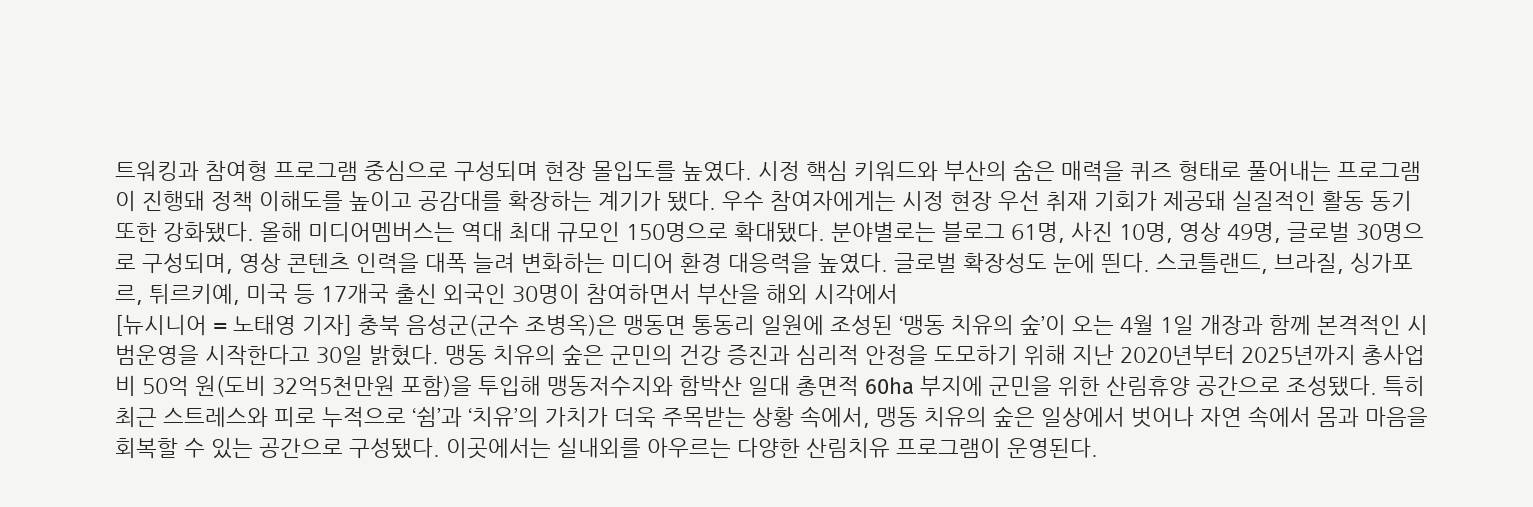트워킹과 참여형 프로그램 중심으로 구성되며 현장 몰입도를 높였다. 시정 핵심 키워드와 부산의 숨은 매력을 퀴즈 형태로 풀어내는 프로그램이 진행돼 정책 이해도를 높이고 공감대를 확장하는 계기가 됐다. 우수 참여자에게는 시정 현장 우선 취재 기회가 제공돼 실질적인 활동 동기 또한 강화됐다. 올해 미디어멤버스는 역대 최대 규모인 150명으로 확대됐다. 분야별로는 블로그 61명, 사진 10명, 영상 49명, 글로벌 30명으로 구성되며, 영상 콘텐츠 인력을 대폭 늘려 변화하는 미디어 환경 대응력을 높였다. 글로벌 확장성도 눈에 띈다. 스코틀랜드, 브라질, 싱가포르, 튀르키예, 미국 등 17개국 출신 외국인 30명이 참여하면서 부산을 해외 시각에서
[뉴시니어 = 노태영 기자] 충북 음성군(군수 조병옥)은 맹동면 통동리 일원에 조성된 ‘맹동 치유의 숲’이 오는 4월 1일 개장과 함께 본격적인 시범운영을 시작한다고 30일 밝혔다. 맹동 치유의 숲은 군민의 건강 증진과 심리적 안정을 도모하기 위해 지난 2020년부터 2025년까지 총사업비 50억 원(도비 32억5천만원 포함)을 투입해 맹동저수지와 함박산 일대 총면적 60ha 부지에 군민을 위한 산림휴양 공간으로 조성됐다. 특히 최근 스트레스와 피로 누적으로 ‘쉼’과 ‘치유’의 가치가 더욱 주목받는 상황 속에서, 맹동 치유의 숲은 일상에서 벗어나 자연 속에서 몸과 마음을 회복할 수 있는 공간으로 구성됐다. 이곳에서는 실내외를 아우르는 다양한 산림치유 프로그램이 운영된다.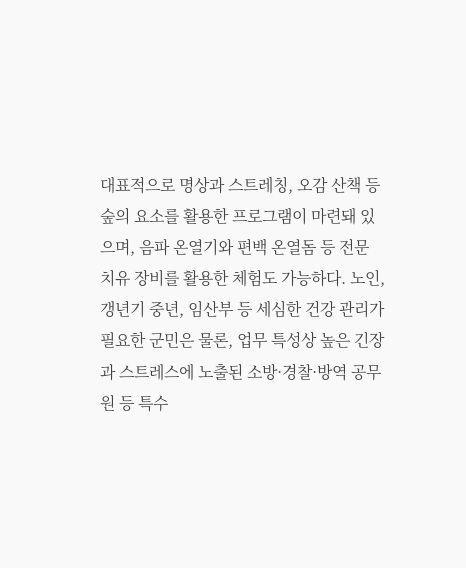대표적으로 명상과 스트레칭, 오감 산책 등 숲의 요소를 활용한 프로그램이 마련돼 있으며, 음파 온열기와 편백 온열돔 등 전문 치유 장비를 활용한 체험도 가능하다. 노인, 갱년기 중년, 임산부 등 세심한 건강 관리가 필요한 군민은 물론, 업무 특성상 높은 긴장과 스트레스에 노출된 소방·경찰·방역 공무원 등 특수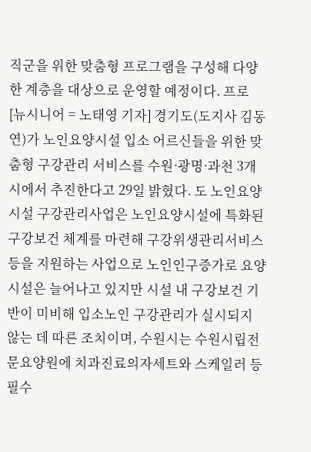직군을 위한 맞춤형 프로그램을 구성해 다양한 계층을 대상으로 운영할 예정이다. 프로
[뉴시니어 = 노태영 기자] 경기도(도지사 김동연)가 노인요양시설 입소 어르신들을 위한 맞춤형 구강관리 서비스를 수원·광명·과천 3개시에서 추진한다고 29일 밝혔다. 도 노인요양시설 구강관리사업은 노인요양시설에 특화된 구강보건 체계를 마련해 구강위생관리서비스 등을 지원하는 사업으로 노인인구증가로 요양시설은 늘어나고 있지만 시설 내 구강보건 기반이 미비해 입소노인 구강관리가 실시되지 않는 데 따른 조치이며, 수원시는 수원시립전문요양원에 치과진료의자세트와 스케일러 등 필수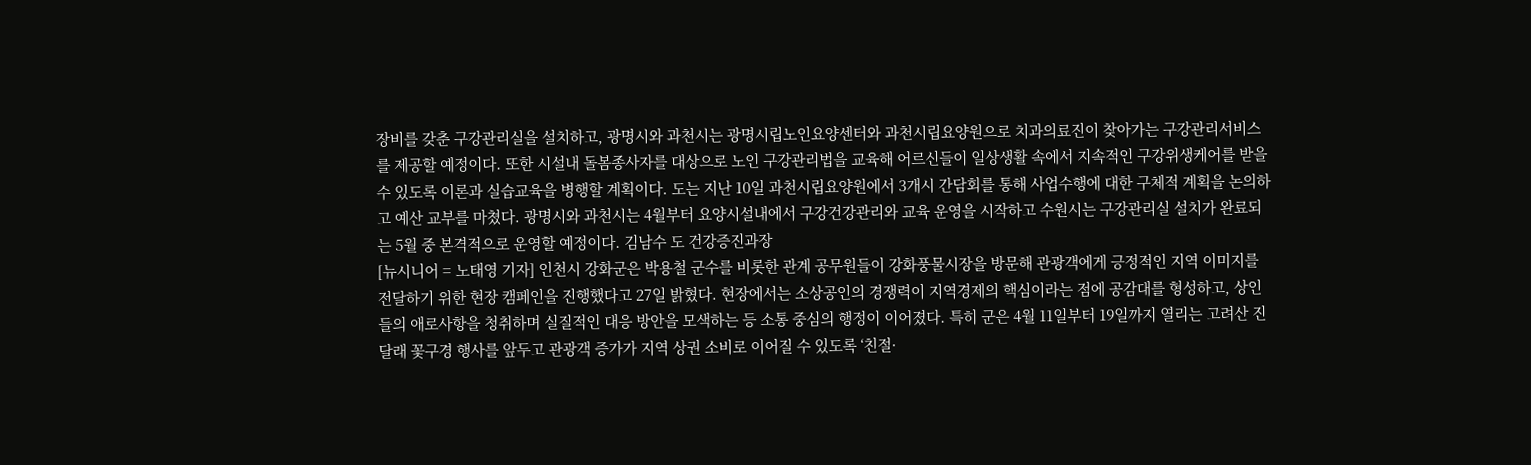장비를 갖춘 구강관리실을 설치하고, 광명시와 과천시는 광명시립노인요양센터와 과천시립요양원으로 치과의료진이 찾아가는 구강관리서비스를 제공할 예정이다. 또한 시설내 돌봄종사자를 대상으로 노인 구강관리법을 교육해 어르신들이 일상생활 속에서 지속적인 구강위생케어를 받을 수 있도록 이론과 실습교육을 병행할 계획이다. 도는 지난 10일 과천시립요양원에서 3개시 간담회를 통해 사업수행에 대한 구체적 계획을 논의하고 예산 교부를 마쳤다. 광명시와 과천시는 4월부터 요양시설내에서 구강건강관리와 교육 운영을 시작하고 수원시는 구강관리실 설치가 완료되는 5월 중 본격적으로 운영할 예정이다. 김남수 도 건강증진과장
[뉴시니어 = 노태영 기자] 인천시 강화군은 박용철 군수를 비롯한 관계 공무원들이 강화풍물시장을 방문해 관광객에게 긍정적인 지역 이미지를 전달하기 위한 현장 캠페인을 진행했다고 27일 밝혔다. 현장에서는 소상공인의 경쟁력이 지역경제의 핵심이라는 점에 공감대를 형성하고, 상인들의 애로사항을 청취하며 실질적인 대응 방안을 모색하는 등 소통 중심의 행정이 이어졌다. 특히 군은 4월 11일부터 19일까지 열리는 고려산 진달래 꽃구경 행사를 앞두고 관광객 증가가 지역 상권 소비로 이어질 수 있도록 ‘친절·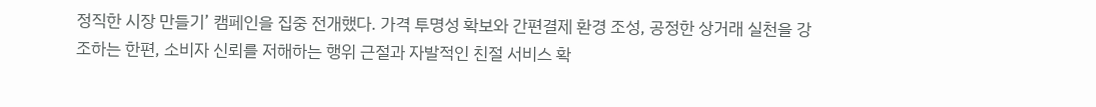정직한 시장 만들기’ 캠페인을 집중 전개했다. 가격 투명성 확보와 간편결제 환경 조성, 공정한 상거래 실천을 강조하는 한편, 소비자 신뢰를 저해하는 행위 근절과 자발적인 친절 서비스 확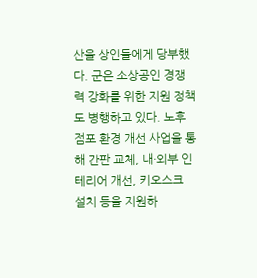산을 상인들에게 당부했다. 군은 소상공인 경쟁력 강화를 위한 지원 정책도 병행하고 있다. 노후 점포 환경 개선 사업을 통해 간판 교체, 내·외부 인테리어 개선, 키오스크 설치 등을 지원하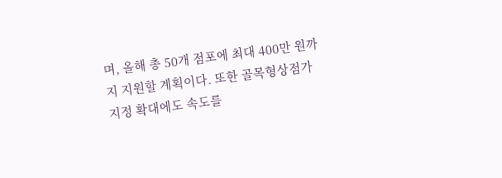며, 올해 총 50개 점포에 최대 400만 원까지 지원할 계획이다. 또한 골목형상점가 지정 확대에도 속도를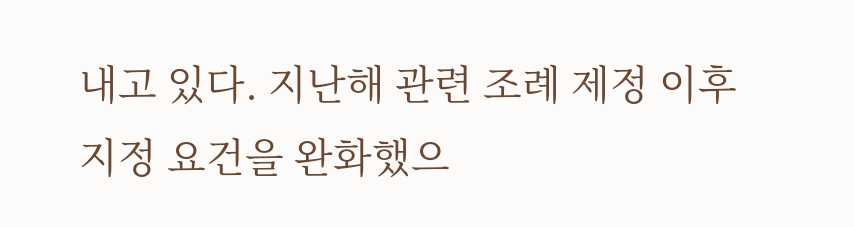내고 있다. 지난해 관련 조례 제정 이후 지정 요건을 완화했으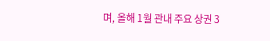며, 올해 1월 관내 주요 상권 3